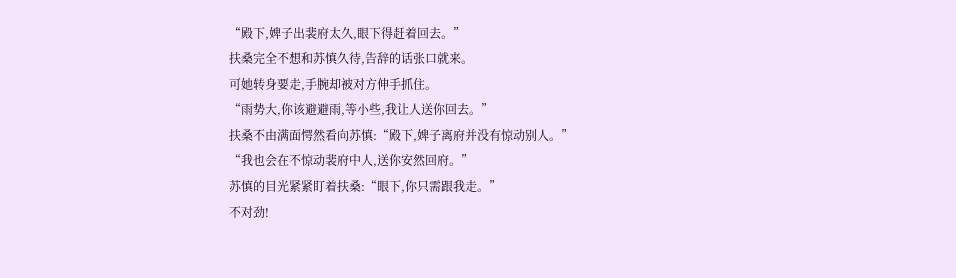“殿下,婢子出裴府太久,眼下得赶着回去。”
扶桑完全不想和苏慎久待,告辞的话张口就来。
可她转身要走,手腕却被对方伸手抓住。
“雨势大,你该避避雨,等小些,我让人送你回去。”
扶桑不由满面愕然看向苏慎:“殿下,婢子离府并没有惊动别人。”
“我也会在不惊动裴府中人,送你安然回府。”
苏慎的目光紧紧盯着扶桑:“眼下,你只需跟我走。”
不对劲!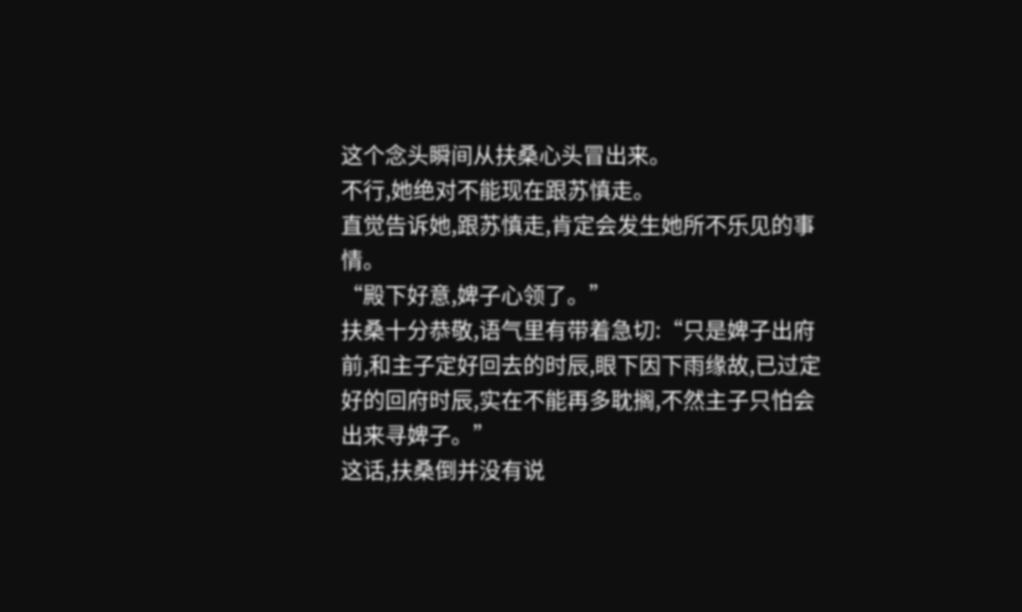这个念头瞬间从扶桑心头冒出来。
不行,她绝对不能现在跟苏慎走。
直觉告诉她,跟苏慎走,肯定会发生她所不乐见的事情。
“殿下好意,婢子心领了。”
扶桑十分恭敬,语气里有带着急切:“只是婢子出府前,和主子定好回去的时辰,眼下因下雨缘故,已过定好的回府时辰,实在不能再多耽搁,不然主子只怕会出来寻婢子。”
这话,扶桑倒并没有说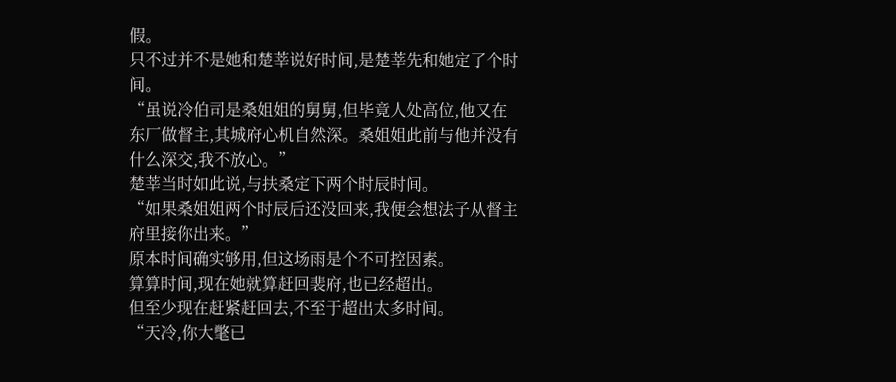假。
只不过并不是她和楚莘说好时间,是楚莘先和她定了个时间。
“虽说冷伯司是桑姐姐的舅舅,但毕竟人处高位,他又在东厂做督主,其城府心机自然深。桑姐姐此前与他并没有什么深交,我不放心。”
楚莘当时如此说,与扶桑定下两个时辰时间。
“如果桑姐姐两个时辰后还没回来,我便会想法子从督主府里接你出来。”
原本时间确实够用,但这场雨是个不可控因素。
算算时间,现在她就算赶回裴府,也已经超出。
但至少现在赶紧赶回去,不至于超出太多时间。
“天冷,你大氅已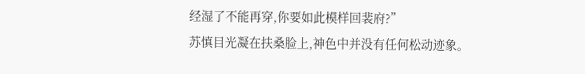经湿了不能再穿,你要如此模样回裴府?”
苏慎目光凝在扶桑脸上,神色中并没有任何松动迹象。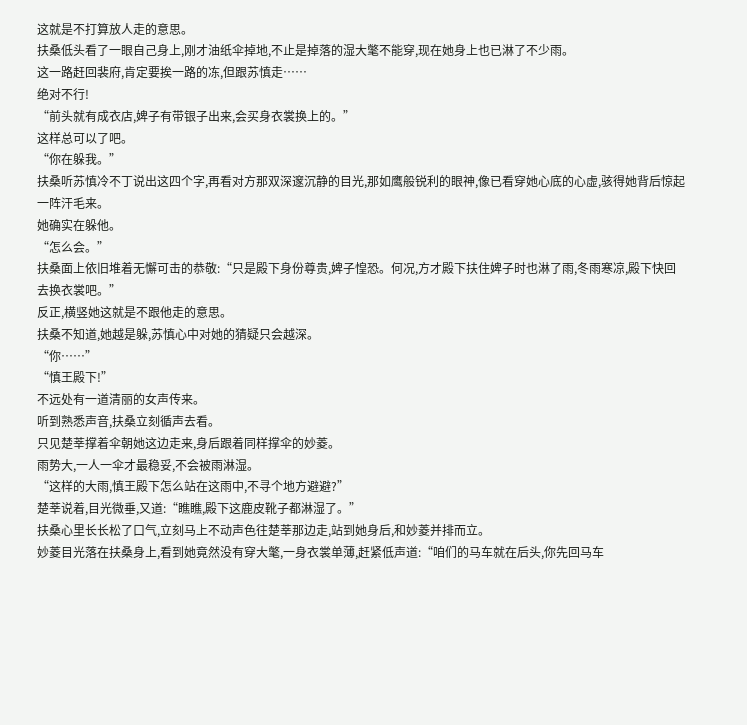这就是不打算放人走的意思。
扶桑低头看了一眼自己身上,刚才油纸伞掉地,不止是掉落的湿大氅不能穿,现在她身上也已淋了不少雨。
这一路赶回裴府,肯定要挨一路的冻,但跟苏慎走……
绝对不行!
“前头就有成衣店,婢子有带银子出来,会买身衣裳换上的。”
这样总可以了吧。
“你在躲我。”
扶桑听苏慎冷不丁说出这四个字,再看对方那双深邃沉静的目光,那如鹰般锐利的眼神,像已看穿她心底的心虚,骇得她背后惊起一阵汗毛来。
她确实在躲他。
“怎么会。”
扶桑面上依旧堆着无懈可击的恭敬:“只是殿下身份尊贵,婢子惶恐。何况,方才殿下扶住婢子时也淋了雨,冬雨寒凉,殿下快回去换衣裳吧。”
反正,横竖她这就是不跟他走的意思。
扶桑不知道,她越是躲,苏慎心中对她的猜疑只会越深。
“你……”
“慎王殿下!”
不远处有一道清丽的女声传来。
听到熟悉声音,扶桑立刻循声去看。
只见楚莘撑着伞朝她这边走来,身后跟着同样撑伞的妙菱。
雨势大,一人一伞才最稳妥,不会被雨淋湿。
“这样的大雨,慎王殿下怎么站在这雨中,不寻个地方避避?”
楚莘说着,目光微垂,又道:“瞧瞧,殿下这鹿皮靴子都淋湿了。”
扶桑心里长长松了口气,立刻马上不动声色往楚莘那边走,站到她身后,和妙菱并排而立。
妙菱目光落在扶桑身上,看到她竟然没有穿大氅,一身衣裳单薄,赶紧低声道:“咱们的马车就在后头,你先回马车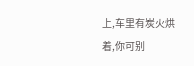上,车里有炭火烘着,你可别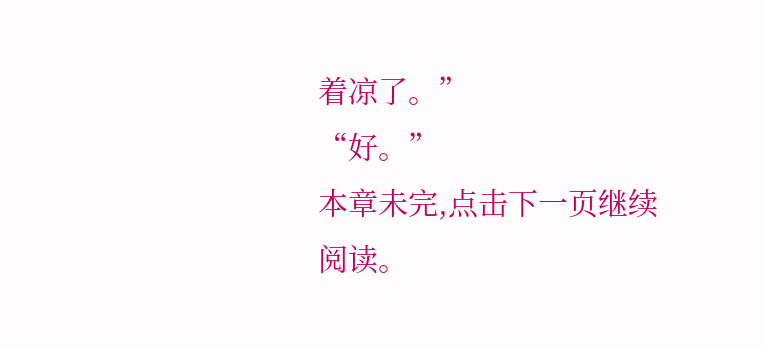着凉了。”
“好。”
本章未完,点击下一页继续阅读。